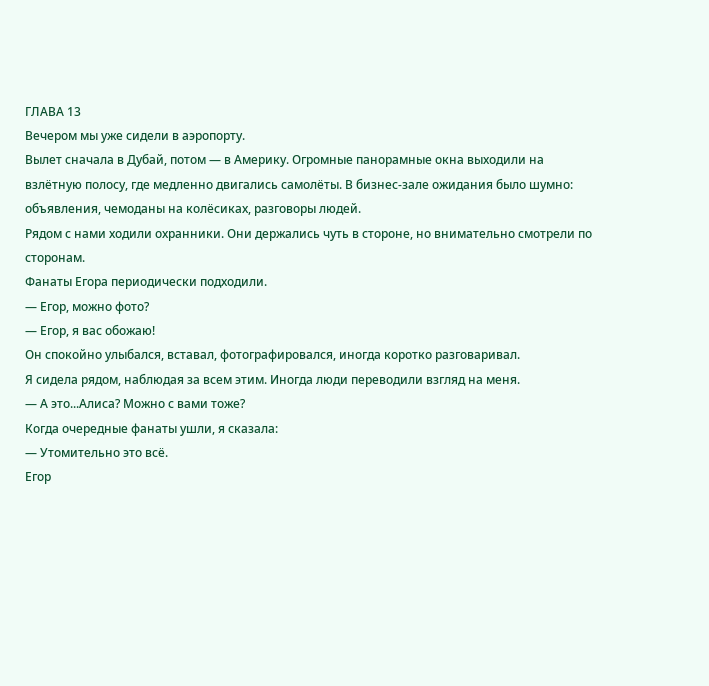ГЛАВА 13
Вечером мы уже сидели в аэропорту.
Вылет сначала в Дубай, потом — в Америку. Огромные панорамные окна выходили на взлётную полосу, где медленно двигались самолёты. В бизнес-зале ожидания было шумно: объявления, чемоданы на колёсиках, разговоры людей.
Рядом с нами ходили охранники. Они держались чуть в стороне, но внимательно смотрели по сторонам.
Фанаты Егора периодически подходили.
— Егор, можно фото?
— Егор, я вас обожаю!
Он спокойно улыбался, вставал, фотографировался, иногда коротко разговаривал.
Я сидела рядом, наблюдая за всем этим. Иногда люди переводили взгляд на меня.
— А это...Алиса? Можно с вами тоже?
Когда очередные фанаты ушли, я сказала:
— Утомительно это всё.
Егор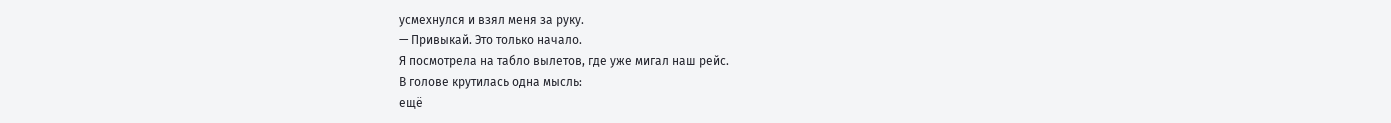усмехнулся и взял меня за руку.
— Привыкай. Это только начало.
Я посмотрела на табло вылетов, где уже мигал наш рейс.
В голове крутилась одна мысль:
ещё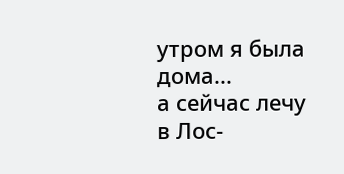утром я была дома...
а сейчас лечу в Лос-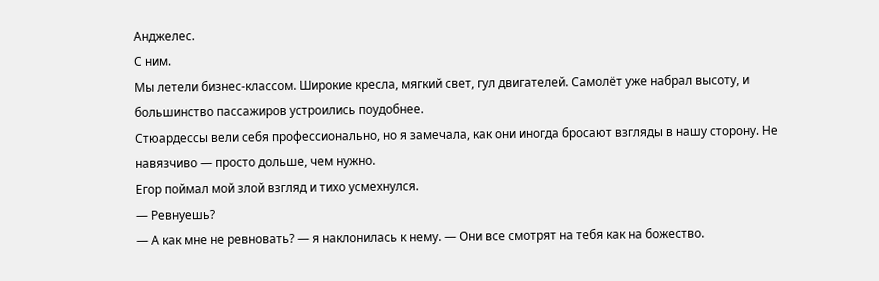Анджелес.
С ним.
Мы летели бизнес-классом. Широкие кресла, мягкий свет, гул двигателей. Самолёт уже набрал высоту, и большинство пассажиров устроились поудобнее.
Стюардессы вели себя профессионально, но я замечала, как они иногда бросают взгляды в нашу сторону. Не навязчиво — просто дольше, чем нужно.
Егор поймал мой злой взгляд и тихо усмехнулся.
— Ревнуешь?
— А как мне не ревновать? — я наклонилась к нему. — Они все смотрят на тебя как на божество.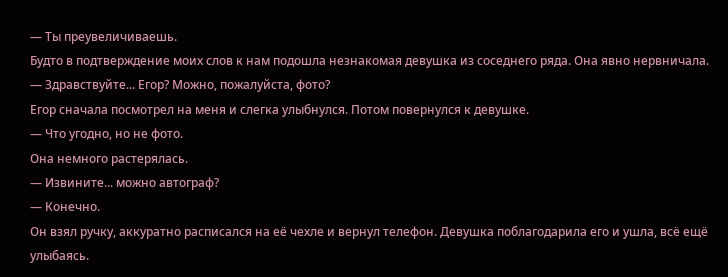— Ты преувеличиваешь.
Будто в подтверждение моих слов к нам подошла незнакомая девушка из соседнего ряда. Она явно нервничала.
— Здравствуйте... Егор? Можно, пожалуйста, фото?
Егор сначала посмотрел на меня и слегка улыбнулся. Потом повернулся к девушке.
— Что угодно, но не фото.
Она немного растерялась.
— Извините... можно автограф?
— Конечно.
Он взял ручку, аккуратно расписался на её чехле и вернул телефон. Девушка поблагодарила его и ушла, всё ещё улыбаясь.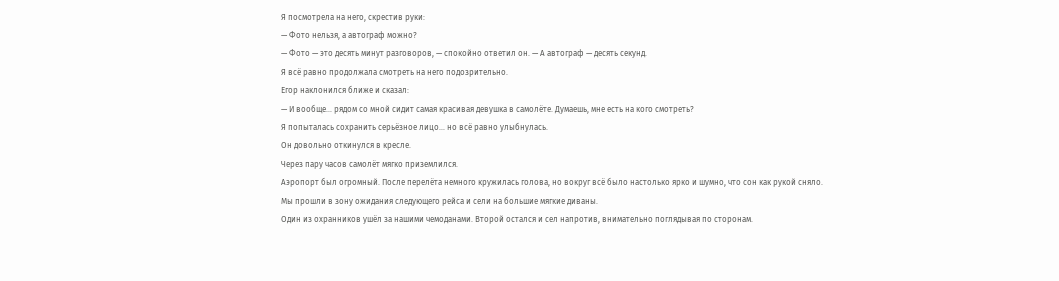Я посмотрела на него, скрестив руки:
— Фото нельзя, а автограф можно?
— Фото — это десять минут разговоров, — спокойно ответил он. — А автограф — десять секунд.
Я всё равно продолжала смотреть на него подозрительно.
Егор наклонился ближе и сказал:
— И вообще... рядом со мной сидит самая красивая девушка в самолёте. Думаешь, мне есть на кого смотреть?
Я попыталась сохранить серьёзное лицо... но всё равно улыбнулась.
Он довольно откинулся в кресле.
Через пару часов самолёт мягко приземлился.
Аэропорт был огромный. После перелёта немного кружилась голова, но вокруг всё было настолько ярко и шумно, что сон как рукой сняло.
Мы прошли в зону ожидания следующего рейса и сели на большие мягкие диваны.
Один из охранников ушёл за нашими чемоданами. Второй остался и сел напротив, внимательно поглядывая по сторонам.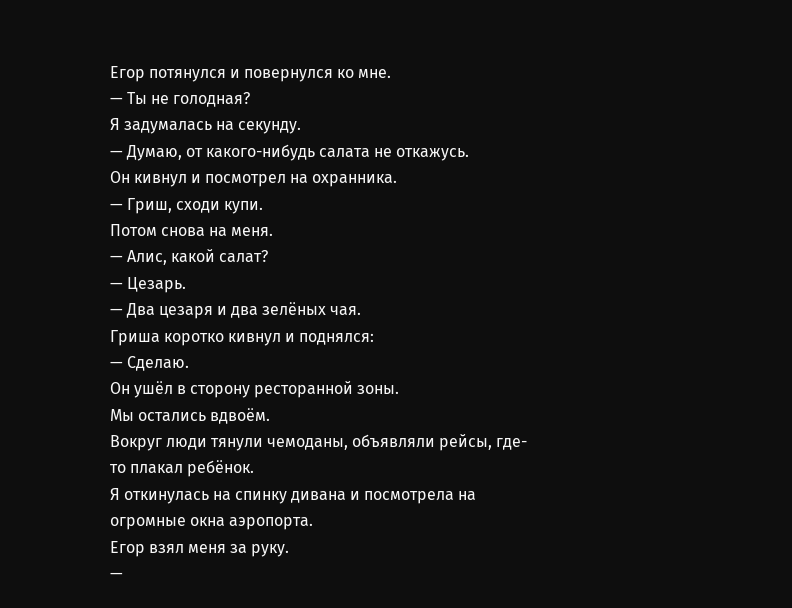Егор потянулся и повернулся ко мне.
— Ты не голодная?
Я задумалась на секунду.
— Думаю, от какого-нибудь салата не откажусь.
Он кивнул и посмотрел на охранника.
— Гриш, сходи купи.
Потом снова на меня.
— Алис, какой салат?
— Цезарь.
— Два цезаря и два зелёных чая.
Гриша коротко кивнул и поднялся:
— Сделаю.
Он ушёл в сторону ресторанной зоны.
Мы остались вдвоём.
Вокруг люди тянули чемоданы, объявляли рейсы, где-то плакал ребёнок.
Я откинулась на спинку дивана и посмотрела на огромные окна аэропорта.
Егор взял меня за руку.
—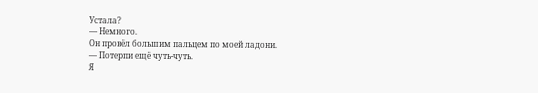Устала?
— Немного.
Он провёл большим пальцем по моей ладони.
— Потерпи ещё чуть-чуть.
Я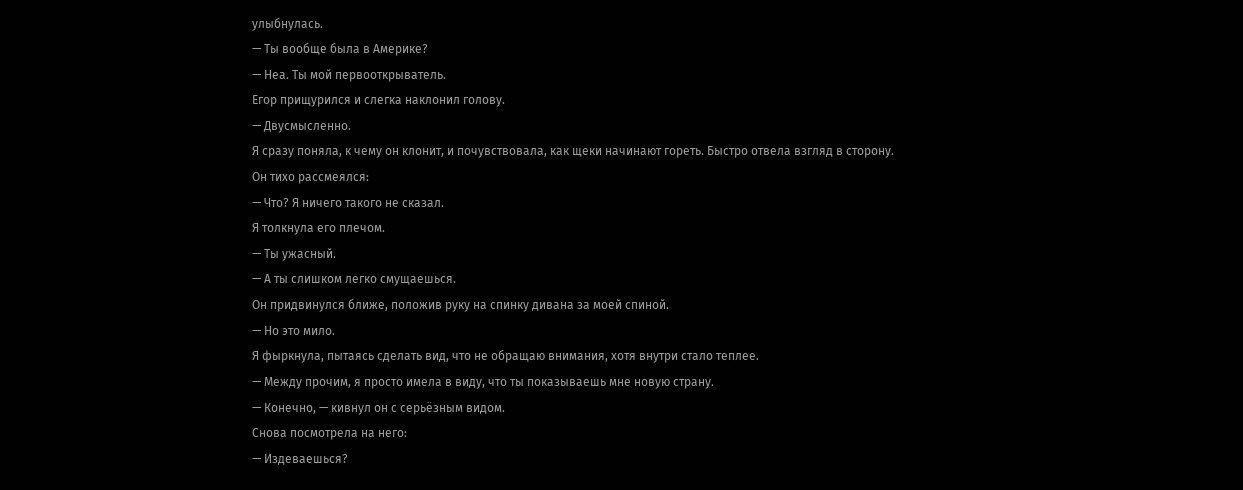улыбнулась.
— Ты вообще была в Америке?
— Неа. Ты мой первооткрыватель.
Егор прищурился и слегка наклонил голову.
— Двусмысленно.
Я сразу поняла, к чему он клонит, и почувствовала, как щеки начинают гореть. Быстро отвела взгляд в сторону.
Он тихо рассмеялся:
— Что? Я ничего такого не сказал.
Я толкнула его плечом.
— Ты ужасный.
— А ты слишком легко смущаешься.
Он придвинулся ближе, положив руку на спинку дивана за моей спиной.
— Но это мило.
Я фыркнула, пытаясь сделать вид, что не обращаю внимания, хотя внутри стало теплее.
— Между прочим, я просто имела в виду, что ты показываешь мне новую страну.
— Конечно, — кивнул он с серьёзным видом.
Снова посмотрела на него:
— Издеваешься?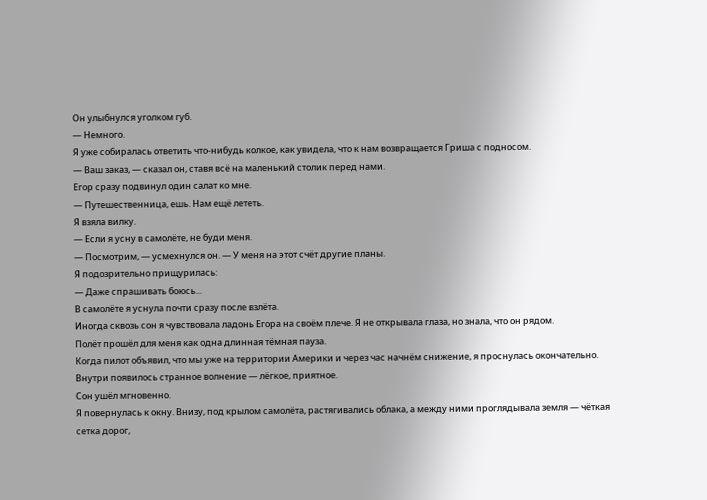Он улыбнулся уголком губ.
— Немного.
Я уже собиралась ответить что-нибудь колкое, как увидела, что к нам возвращается Гриша с подносом.
— Ваш заказ, — сказал он, ставя всё на маленький столик перед нами.
Егор сразу подвинул один салат ко мне.
— Путешественница, ешь. Нам ещё лететь.
Я взяла вилку.
— Если я усну в самолёте, не буди меня.
— Посмотрим, — усмехнулся он. — У меня на этот счёт другие планы.
Я подозрительно прищурилась:
— Даже спрашивать боюсь...
В самолёте я уснула почти сразу после взлёта.
Иногда сквозь сон я чувствовала ладонь Егора на своём плече. Я не открывала глаза, но знала, что он рядом.
Полёт прошёл для меня как одна длинная тёмная пауза.
Когда пилот объявил, что мы уже на территории Америки и через час начнём снижение, я проснулась окончательно. Внутри появилось странное волнение — лёгкое, приятное.
Сон ушёл мгновенно.
Я повернулась к окну. Внизу, под крылом самолёта, растягивались облака, а между ними проглядывала земля — чёткая сетка дорог,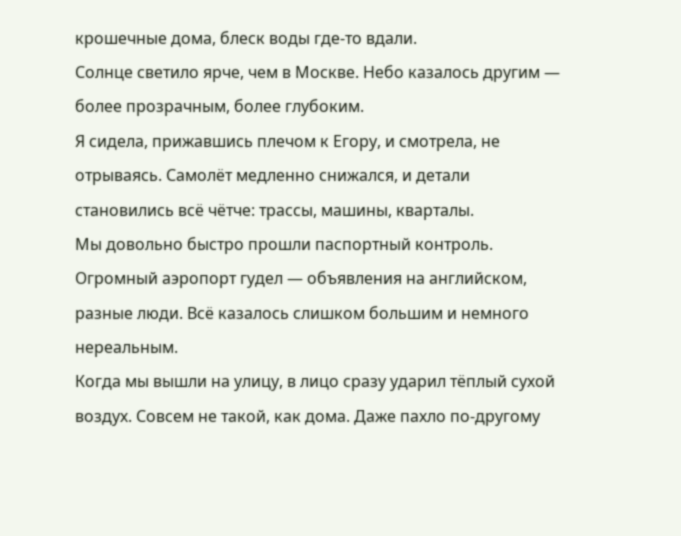крошечные дома, блеск воды где-то вдали.
Солнце светило ярче, чем в Москве. Небо казалось другим — более прозрачным, более глубоким.
Я сидела, прижавшись плечом к Егору, и смотрела, не отрываясь. Самолёт медленно снижался, и детали становились всё чётче: трассы, машины, кварталы.
Мы довольно быстро прошли паспортный контроль. Огромный аэропорт гудел — объявления на английском, разные люди. Всё казалось слишком большим и немного нереальным.
Когда мы вышли на улицу, в лицо сразу ударил тёплый сухой воздух. Совсем не такой, как дома. Даже пахло по-другому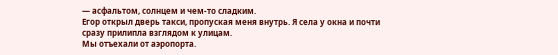— асфальтом, солнцем и чем-то сладким.
Егор открыл дверь такси, пропуская меня внутрь. Я села у окна и почти сразу прилипла взглядом к улицам.
Мы отъехали от аэропорта.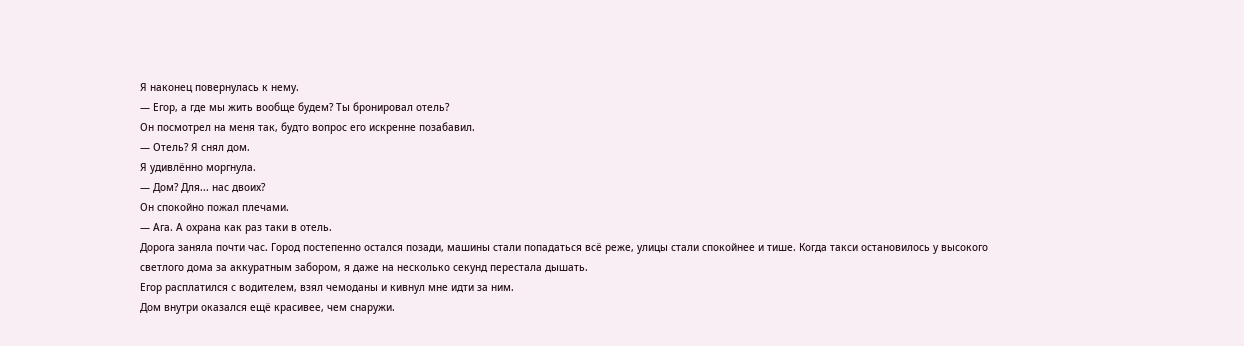Я наконец повернулась к нему.
— Егор, а где мы жить вообще будем? Ты бронировал отель?
Он посмотрел на меня так, будто вопрос его искренне позабавил.
— Отель? Я снял дом.
Я удивлённо моргнула.
— Дом? Для... нас двоих?
Он спокойно пожал плечами.
— Ага. А охрана как раз таки в отель.
Дорога заняла почти час. Город постепенно остался позади, машины стали попадаться всё реже, улицы стали спокойнее и тише. Когда такси остановилось у высокого светлого дома за аккуратным забором, я даже на несколько секунд перестала дышать.
Егор расплатился с водителем, взял чемоданы и кивнул мне идти за ним.
Дом внутри оказался ещё красивее, чем снаружи.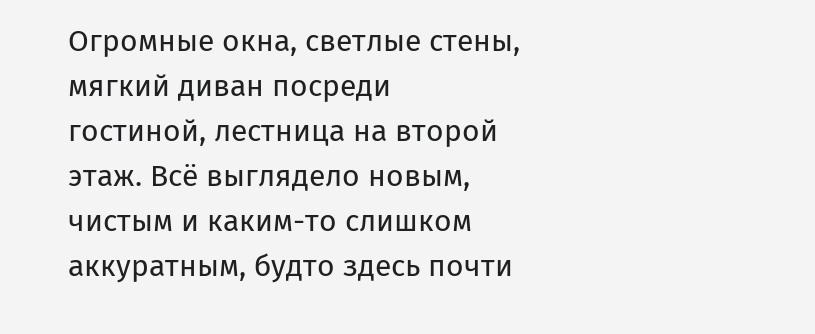Огромные окна, светлые стены, мягкий диван посреди гостиной, лестница на второй этаж. Всё выглядело новым, чистым и каким-то слишком аккуратным, будто здесь почти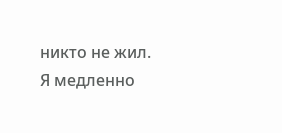никто не жил.
Я медленно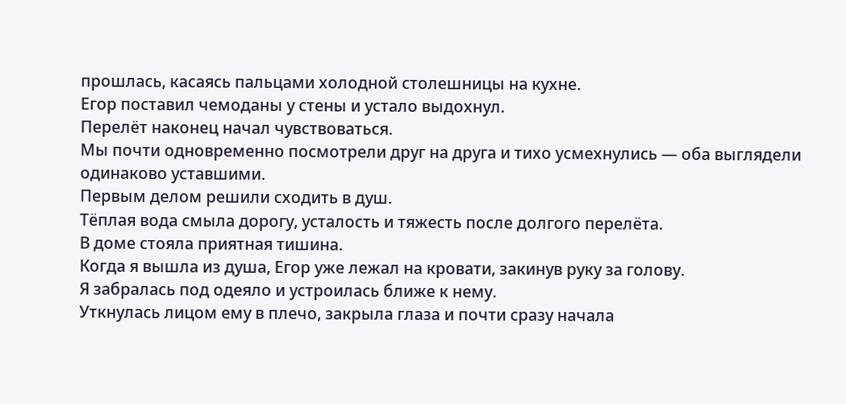прошлась, касаясь пальцами холодной столешницы на кухне.
Егор поставил чемоданы у стены и устало выдохнул.
Перелёт наконец начал чувствоваться.
Мы почти одновременно посмотрели друг на друга и тихо усмехнулись — оба выглядели одинаково уставшими.
Первым делом решили сходить в душ.
Тёплая вода смыла дорогу, усталость и тяжесть после долгого перелёта.
В доме стояла приятная тишина.
Когда я вышла из душа, Егор уже лежал на кровати, закинув руку за голову.
Я забралась под одеяло и устроилась ближе к нему.
Уткнулась лицом ему в плечо, закрыла глаза и почти сразу начала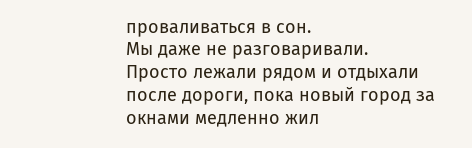проваливаться в сон.
Мы даже не разговаривали.
Просто лежали рядом и отдыхали после дороги, пока новый город за окнами медленно жил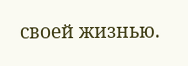своей жизнью.